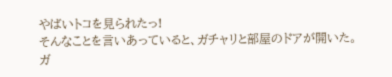やばいトコを見られたっ!
そんなことを言いあっていると、ガチャリと部屋のドアが開いた。
ガ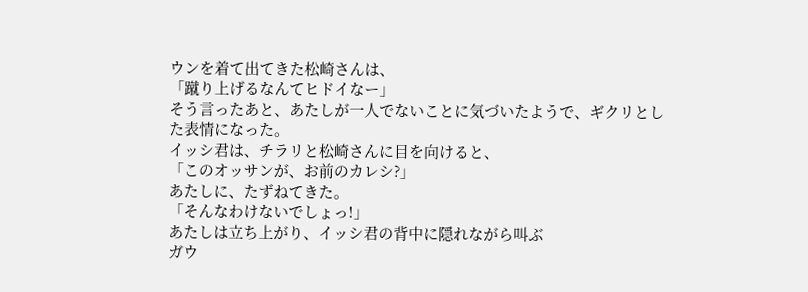ウンを着て出てきた松崎さんは、
「蹴り上げるなんてヒドイなー」
そう言ったあと、あたしが一人でないことに気づいたようで、ギクリとした表情になった。
イッシ君は、チラリと松崎さんに目を向けると、
「このオッサンが、お前のカレシ?」
あたしに、たずねてきた。
「そんなわけないでしょっ!」
あたしは立ち上がり、イッシ君の背中に隠れながら叫ぶ
ガウ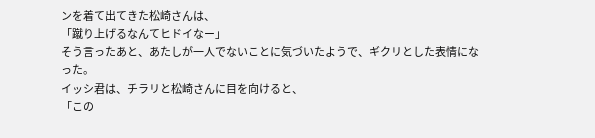ンを着て出てきた松崎さんは、
「蹴り上げるなんてヒドイなー」
そう言ったあと、あたしが一人でないことに気づいたようで、ギクリとした表情になった。
イッシ君は、チラリと松崎さんに目を向けると、
「この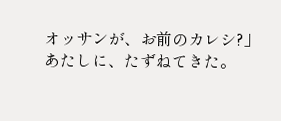オッサンが、お前のカレシ?」
あたしに、たずねてきた。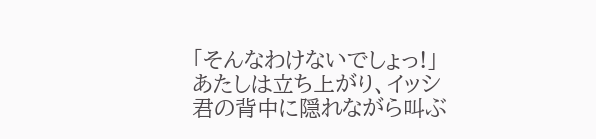「そんなわけないでしょっ!」
あたしは立ち上がり、イッシ君の背中に隠れながら叫ぶ